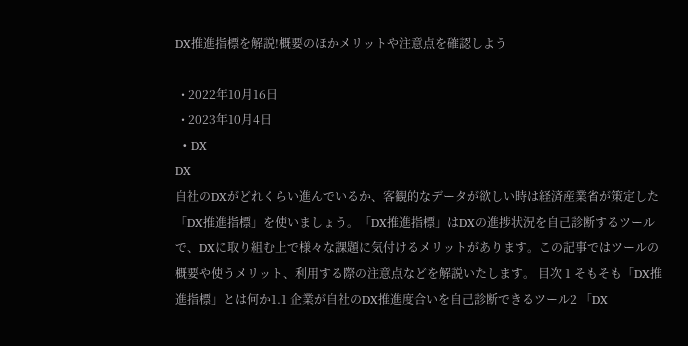DX推進指標を解説!概要のほかメリットや注意点を確認しよう

  • 2022年10月16日
  • 2023年10月4日
  • DX
DX
自社のDXがどれくらい進んでいるか、客観的なデータが欲しい時は経済産業省が策定した「DX推進指標」を使いましょう。「DX推進指標」はDXの進捗状況を自己診断するツールで、DXに取り組む上で様々な課題に気付けるメリットがあります。この記事ではツールの概要や使うメリット、利用する際の注意点などを解説いたします。 目次 1 そもそも「DX推進指標」とは何か1.1 企業が自社のDX推進度合いを自己診断できるツール2 「DX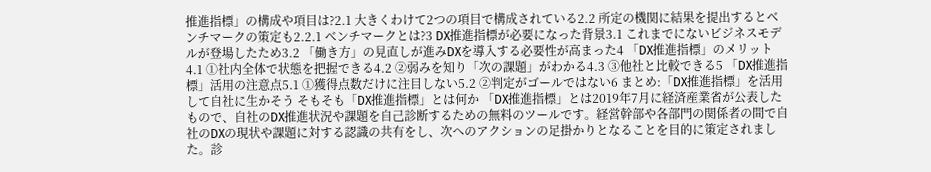推進指標」の構成や項目は?2.1 大きくわけて2つの項目で構成されている2.2 所定の機関に結果を提出するとベンチマークの策定も2.2.1 ベンチマークとは?3 DX推進指標が必要になった背景3.1 これまでにないビジネスモデルが登場したため3.2 「働き方」の見直しが進みDXを導入する必要性が高まった4 「DX推進指標」のメリット4.1 ①社内全体で状態を把握できる4.2 ②弱みを知り「次の課題」がわかる4.3 ③他社と比較できる5 「DX推進指標」活用の注意点5.1 ①獲得点数だけに注目しない5.2 ②判定がゴールではない6 まとめ:「DX推進指標」を活用して自社に生かそう そもそも「DX推進指標」とは何か 「DX推進指標」とは2019年7月に経済産業省が公表したもので、自社のDX推進状況や課題を自己診断するための無料のツールです。経営幹部や各部門の関係者の間で自社のDXの現状や課題に対する認識の共有をし、次へのアクションの足掛かりとなることを目的に策定されました。診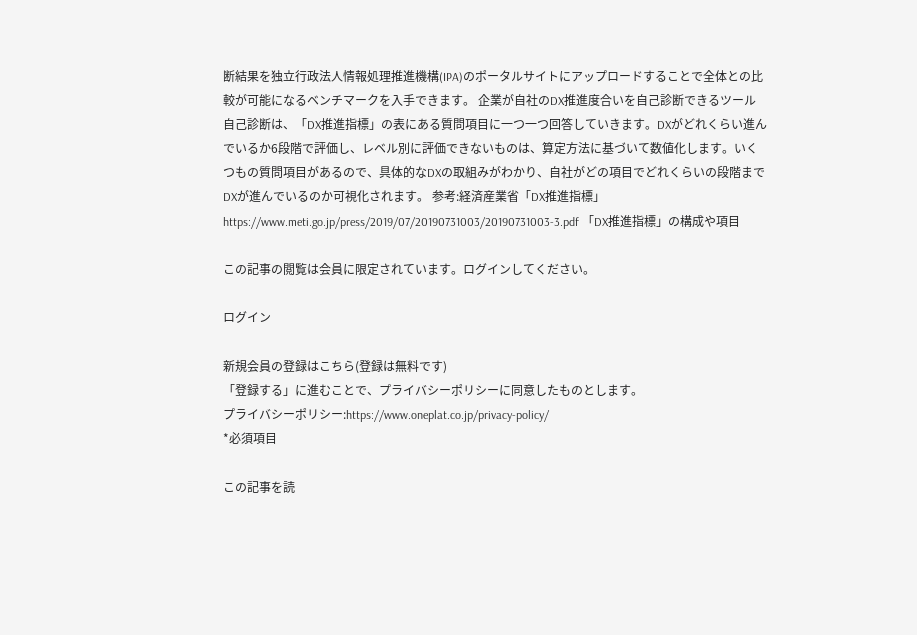断結果を独立行政法人情報処理推進機構(IPA)のポータルサイトにアップロードすることで全体との比較が可能になるベンチマークを入手できます。 企業が自社のDX推進度合いを自己診断できるツール 自己診断は、「DX推進指標」の表にある質問項目に一つ一つ回答していきます。DXがどれくらい進んでいるか6段階で評価し、レベル別に評価できないものは、算定方法に基づいて数値化します。いくつもの質問項目があるので、具体的なDXの取組みがわかり、自社がどの項目でどれくらいの段階までDXが進んでいるのか可視化されます。 参考:経済産業省「DX推進指標」https://www.meti.go.jp/press/2019/07/20190731003/20190731003-3.pdf 「DX推進指標」の構成や項目

この記事の閲覧は会員に限定されています。ログインしてください。

ログイン

新規会員の登録はこちら(登録は無料です)
「登録する」に進むことで、プライバシーポリシーに同意したものとします。
プライバシーポリシー:https://www.oneplat.co.jp/privacy-policy/
*必須項目

この記事を読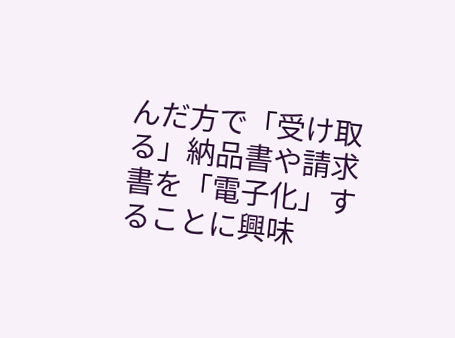んだ方で「受け取る」納品書や請求書を「電子化」することに興味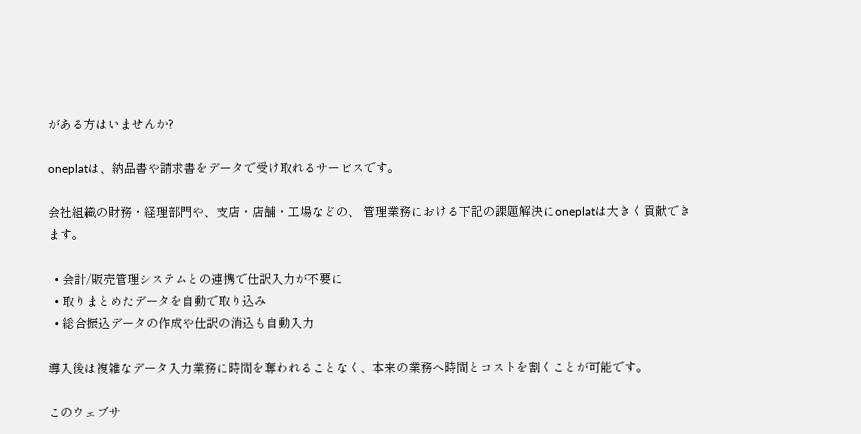がある方はいませんか?

oneplatは、納品書や請求書をデータで受け取れるサービスです。

会社組織の財務・経理部門や、支店・店舗・工場などの、 管理業務における下記の課題解決にoneplatは大きく貢献できます。

  • 会計/販売管理システムとの連携で仕訳入力が不要に
  • 取りまとめたデータを自動で取り込み
  • 総合振込データの作成や仕訳の消込も自動入力

導入後は複雑なデータ入力業務に時間を奪われることなく、本来の業務へ時間とコストを割くことが可能です。

このウェブサ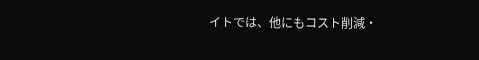イトでは、他にもコスト削減・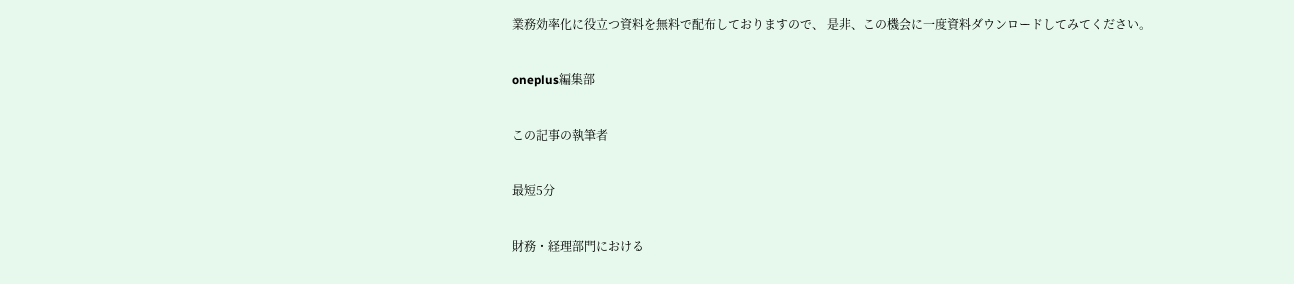業務効率化に役立つ資料を無料で配布しておりますので、 是非、この機会に一度資料ダウンロードしてみてください。

oneplus編集部

この記事の執筆者

最短5分

財務・経理部門における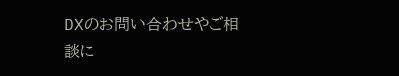DXのお問い合わせやご相談に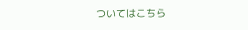ついてはこちら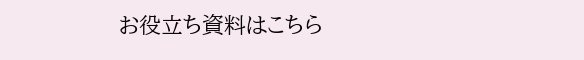お役立ち資料はこちら